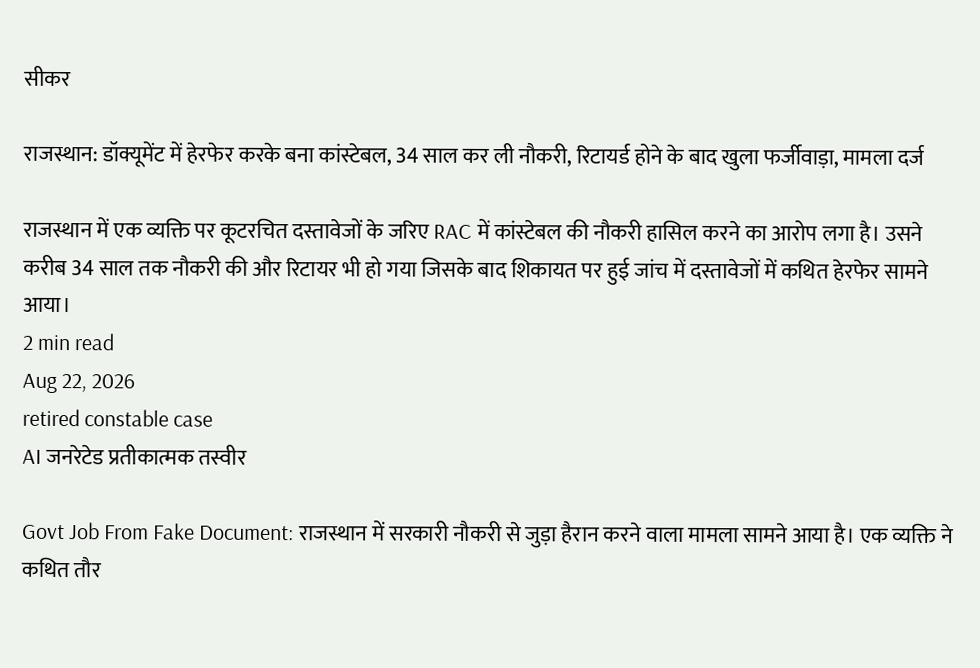सीकर

राजस्थान: डॉक्यूमेंट में हेरफेर करके बना कांस्टेबल, 34 साल कर ली नौकरी, रिटायर्ड होने के बाद खुला फर्जीवाड़ा, मामला दर्ज

राजस्थान में एक व्यक्ति पर कूटरचित दस्तावेजों के जरिए RAC में कांस्टेबल की नौकरी हासिल करने का आरोप लगा है। उसने करीब 34 साल तक नौकरी की और रिटायर भी हो गया जिसके बाद शिकायत पर हुई जांच में दस्तावेजों में कथित हेरफेर सामने आया।
2 min read
Aug 22, 2026
retired constable case
AI जनरेटेड प्रतीकात्मक तस्वीर

Govt Job From Fake Document: राजस्थान में सरकारी नौकरी से जुड़ा हैरान करने वाला मामला सामने आया है। एक व्यक्ति ने कथित तौर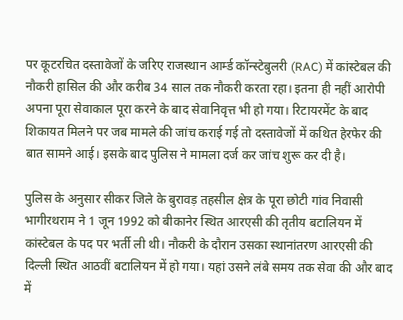पर कूटरचित दस्तावेजों के जरिए राजस्थान आर्म्ड कॉन्स्टेबुलरी (RAC) में कांस्टेबल की नौकरी हासिल की और करीब 34 साल तक नौकरी करता रहा। इतना ही नहीं आरोपी अपना पूरा सेवाकाल पूरा करने के बाद सेवानिवृत्त भी हो गया। रिटायरमेंट के बाद शिकायत मिलने पर जब मामले की जांच कराई गई तो दस्तावेजों में कथित हेरफेर की बात सामने आई। इसके बाद पुलिस ने मामला दर्ज कर जांच शुरू कर दी है।

पुलिस के अनुसार सीकर जिले के बुरावड़ तहसील क्षेत्र के पूरा छोटी गांव निवासी भागीरथराम ने 1 जून 1992 को बीकानेर स्थित आरएसी की तृतीय बटालियन में कांस्टेबल के पद पर भर्ती ली थी। नौकरी के दौरान उसका स्थानांतरण आरएसी की दिल्ली स्थित आठवीं बटालियन में हो गया। यहां उसने लंबे समय तक सेवा की और बाद में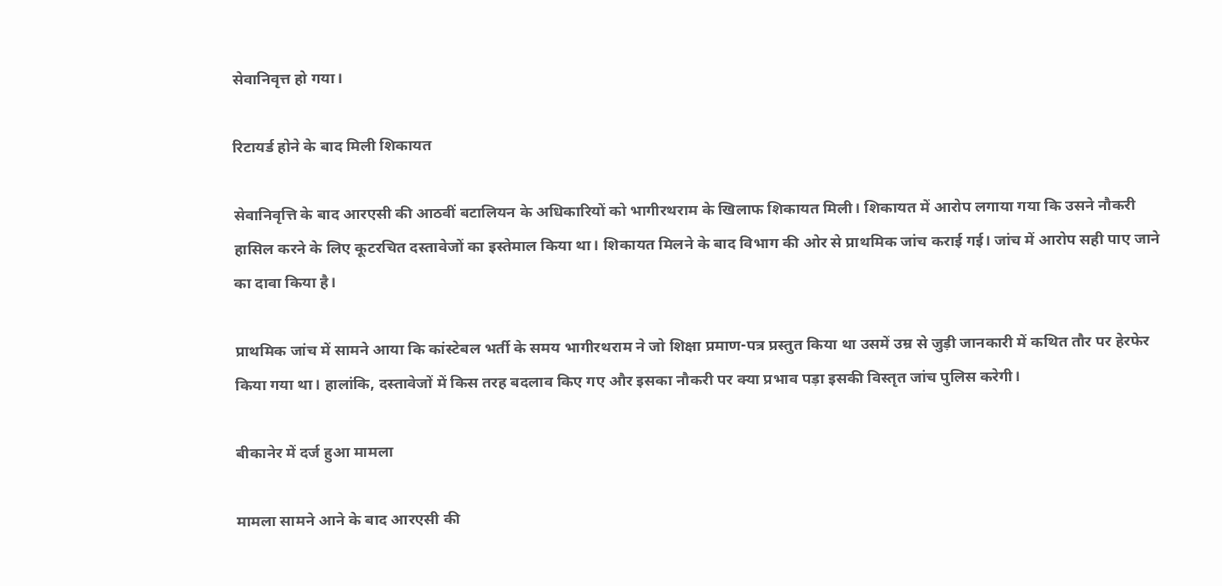सेवानिवृत्त हो गया।

रिटायर्ड होने के बाद मिली शिकायत

सेवानिवृत्ति के बाद आरएसी की आठवीं बटालियन के अधिकारियों को भागीरथराम के खिलाफ शिकायत मिली। शिकायत में आरोप लगाया गया कि उसने नौकरी हासिल करने के लिए कूटरचित दस्तावेजों का इस्तेमाल किया था। शिकायत मिलने के बाद विभाग की ओर से प्राथमिक जांच कराई गई। जांच में आरोप सही पाए जाने का दावा किया है।

प्राथमिक जांच में सामने आया कि कांस्टेबल भर्ती के समय भागीरथराम ने जो शिक्षा प्रमाण-पत्र प्रस्तुत किया था उसमें उम्र से जुड़ी जानकारी में कथित तौर पर हेरफेर किया गया था। हालांकि, दस्तावेजों में किस तरह बदलाव किए गए और इसका नौकरी पर क्या प्रभाव पड़ा इसकी विस्तृत जांच पुलिस करेगी।

बीकानेर में दर्ज हुआ मामला

मामला सामने आने के बाद आरएसी की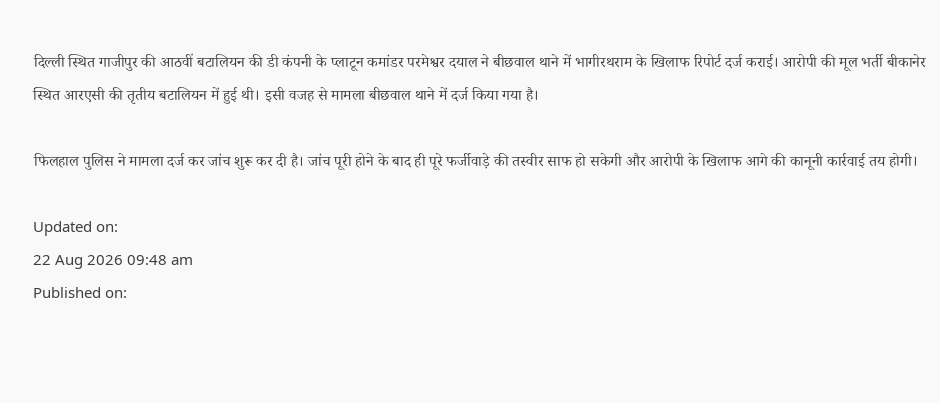दिल्ली स्थित गाजीपुर की आठवीं बटालियन की डी कंपनी के प्लाटून कमांडर परमेश्वर दयाल ने बीछवाल थाने में भागीरथराम के खिलाफ रिपोर्ट दर्ज कराई। आरोपी की मूल भर्ती बीकानेर स्थित आरएसी की तृतीय बटालियन में हुई थी। इसी वजह से मामला बीछवाल थाने में दर्ज किया गया है।

फिलहाल पुलिस ने मामला दर्ज कर जांच शुरू कर दी है। जांच पूरी होने के बाद ही पूरे फर्जीवाड़े की तस्वीर साफ हो सकेगी और आरोपी के खिलाफ आगे की कानूनी कार्रवाई तय होगी।

Updated on:
22 Aug 2026 09:48 am
Published on: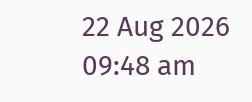22 Aug 2026 09:48 am